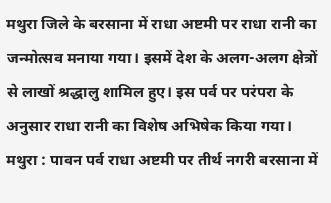मथुरा जिले के बरसाना में राधा अष्टमी पर राधा रानी का जन्मोत्सव मनाया गया। इसमें देश के अलग-अलग क्षेत्रों से लाखों श्रद्धालु शामिल हुए। इस पर्व पर परंपरा के अनुसार राधा रानी का विशेष अभिषेक किया गया।
मथुरा : पावन पर्व राधा अष्टमी पर तीर्थ नगरी बरसाना में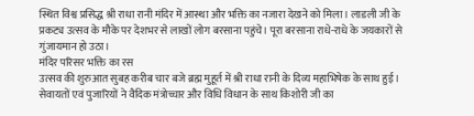स्थित विश्व प्रसिद्ध श्री राधा रानी मंदिर में आस्था और भक्ति का नजारा देखने को मिला। लाडली जी के प्रकट्य उत्सव के मौके पर देशभर से लाखों लोग बरसाना पहुंचे। पूरा बरसाना राधे-राधे के जयकारों से गुंजायमान हो उठा।
मंदिर परिसर भक्ति का रस
उत्सव की शुरुआत सुबह करीब चार बजे ब्रह्म मुहूर्त में श्री राधा रानी के दिव्य महाभिषेक के साथ हुई। सेवायतों एवं पुजारियों ने वैदिक मंत्रोच्चार और विधि विधान के साथ किशोरी जी का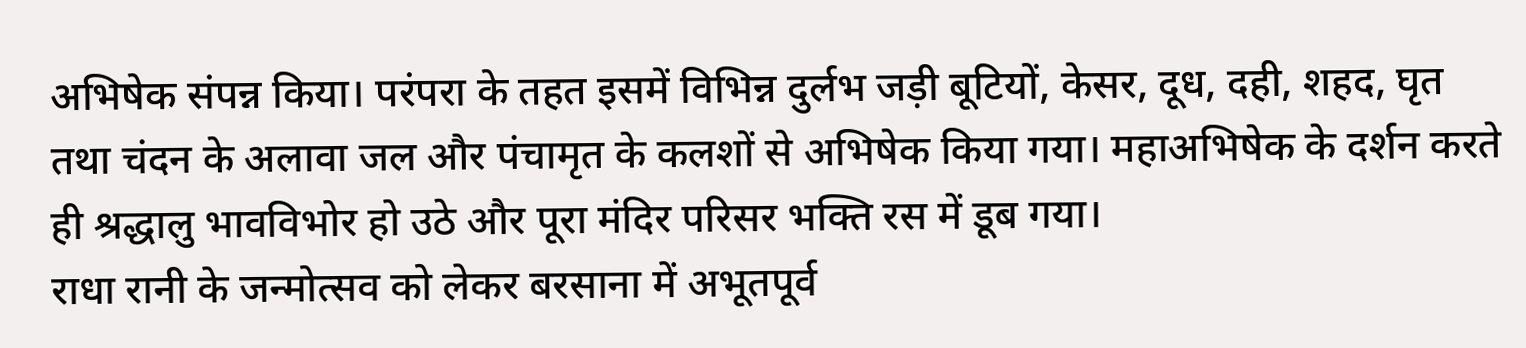अभिषेक संपन्न किया। परंपरा के तहत इसमें विभिन्न दुर्लभ जड़ी बूटियों, केसर, दूध, दही, शहद, घृत तथा चंदन के अलावा जल और पंचामृत के कलशों से अभिषेक किया गया। महाअभिषेक के दर्शन करते ही श्रद्धालु भावविभोर हो उठे और पूरा मंदिर परिसर भक्ति रस में डूब गया।
राधा रानी के जन्मोत्सव को लेकर बरसाना में अभूतपूर्व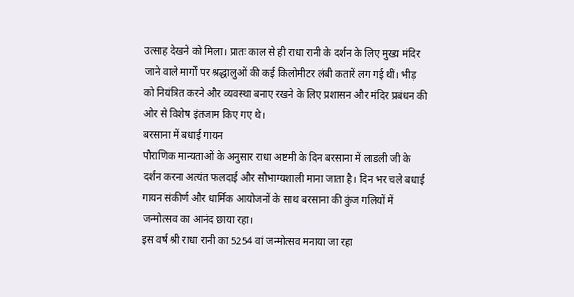उत्साह देखने को मिला। प्रातः काल से ही राधा रानी के दर्शन के लिए मुख्य मंदिर जाने वाले मार्गों पर श्रद्धालुओं की कई किलोमीटर लंबी कतारें लग गई थीं। भीड़ को नियंत्रित करने और व्यवस्था बनाए रखने के लिए प्रशासन और मंदिर प्रबंधन की ओर से विशेष इंतजाम किए गए थे।
बरसाना में बधाई गायन
पौराणिक मान्यताओं के अनुसार राधा अष्टमी के दिन बरसाना में लाडली जी के दर्शन करना अत्यंत फलदाई और सौभाग्यशाली माना जाता है। दिन भर चले बधाई गायन संकीर्ण और धार्मिक आयोजनों के साथ बरसाना की कुंज गलियों में जन्मोत्सव का आनंद छाया रहा।
इस वर्ष श्री राधा रानी का 5254 वां जन्मोत्सव मनाया जा रहा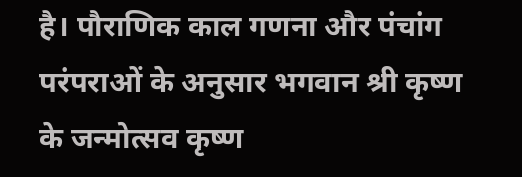है। पौराणिक काल गणना और पंचांग परंपराओं के अनुसार भगवान श्री कृष्ण के जन्मोत्सव कृष्ण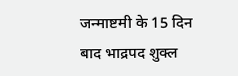जन्माष्टमी के 15 दिन बाद भाद्रपद शुक्ल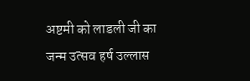अष्टमी को लाडली जी का जन्म उत्सव हर्ष उल्लास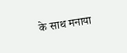के साथ मनाया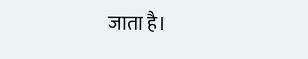जाता है।